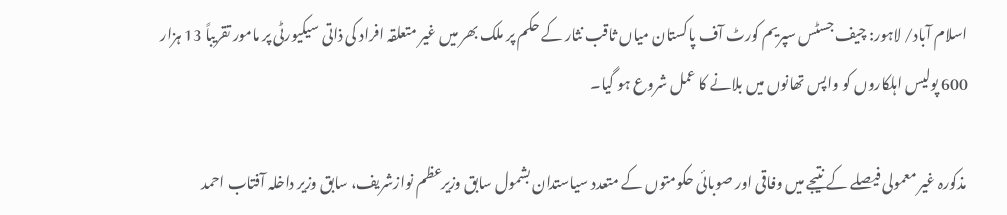اسلام آباد/ لاہور: چیف جسٹس سپریم کورٹ آف پاکستان میاں ثاقب نثار کے حکم پر ملک بھر میں غیر متعلقہ افراد کی ذاتی سیکیورٹی پر مامور تقریباً 13 ہزار 600 پولیس اہلکاروں کو واپس تھانوں میں بلانے کا عمل شروع ہو گیا۔

مذکورہ غیر معمولی فیصلے کے نتیجے میں وفاقی اور صوبائی حکومتوں کے متعدد سیاستدان بشمول سابق وزیرعظم نوازشریف، سابق وزیر داخلہ آفتاب احمد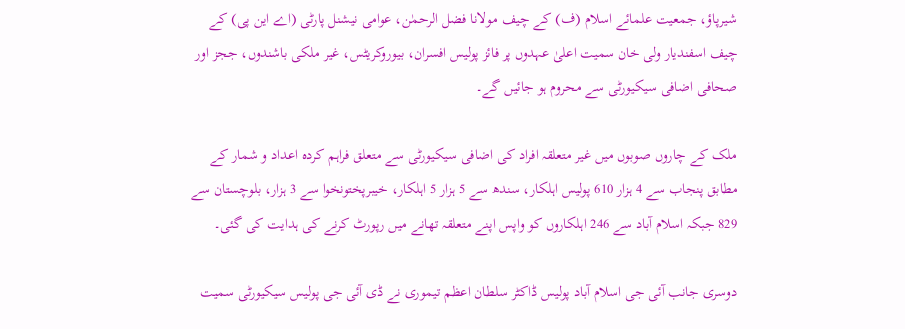شیرپاؤ، جمعیت علمائے اسلام (ف) کے چیف مولانا فضل الرحمٰن، عوامی نیشنل پارٹی (اے این پی) کے چیف اسفندیار ولی خان سمیت اعلیٰ عہدوں پر فائز پولیس افسران، بیوروکریٹس، غیر ملکی باشندوں، ججز اور صحافی اضافی سیکیورٹی سے محروم ہو جائیں گے۔

ملک کے چاروں صوبوں میں غیر متعلقہ افراد کی اضافی سیکیورٹی سے متعلق فراہم کردہ اعداد و شمار کے مطابق پنجاب سے 4 ہزار 610 پولیس اہلکار، سندھ سے 5 ہزار 5 اہلکار، خیبرپختونخوا سے 3 ہزار، بلوچستان سے 829 جبکہ اسلام آباد سے 246 اہلکاروں کو واپس اپنے متعلقہ تھانے میں رپورٹ کرنے کی ہدایت کی گئی۔

دوسری جانب آئی جی اسلام آباد پولیس ڈاکٹر سلطان اعظم تیموری نے ڈی آئی جی پولیس سیکیورٹی سمیت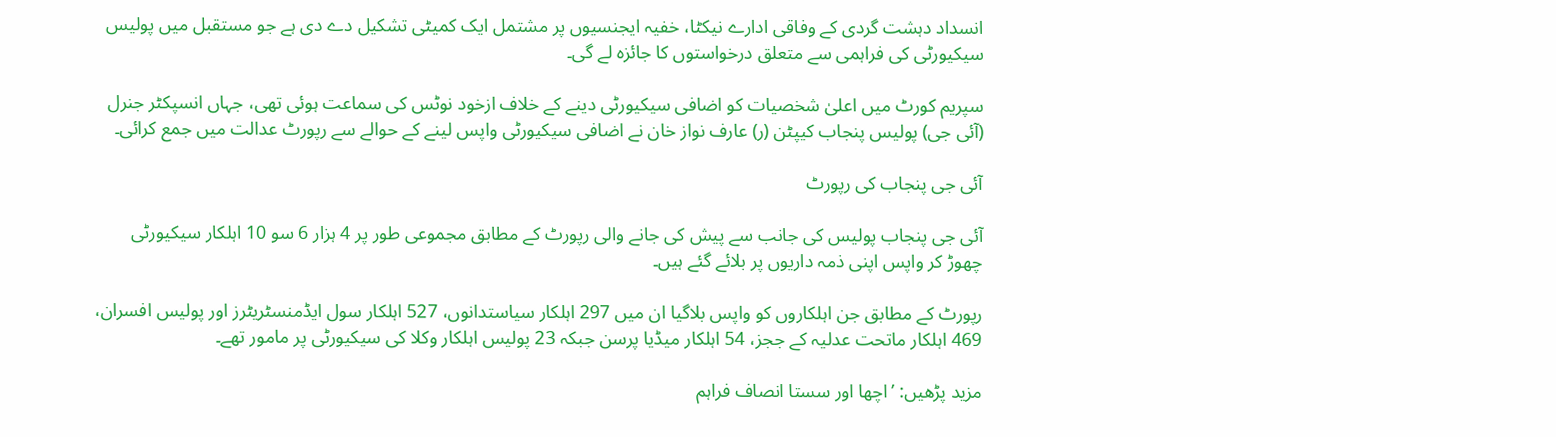انسداد دہشت گردی کے وفاقی ادارے نیکٹا، خفیہ ایجنسیوں پر مشتمل ایک کمیٹی تشکیل دے دی ہے جو مستقبل میں پولیس سیکیورٹی کی فراہمی سے متعلق درخواستوں کا جائزہ لے گی۔

سپریم کورٹ میں اعلیٰ شخصیات کو اضافی سیکیورٹی دینے کے خلاف ازخود نوٹس کی سماعت ہوئی تھی، جہاں انسپکٹر جنرل (آئی جی) پولیس پنجاب کیپٹن (ر) عارف نواز خان نے اضافی سیکیورٹی واپس لینے کے حوالے سے رپورٹ عدالت میں جمع کرائی۔

آئی جی پنجاب کی رپورٹ

آئی جی پنجاب پولیس کی جانب سے پیش کی جانے والی رپورٹ کے مطابق مجموعی طور پر 4 ہزار 6 سو 10 اہلکار سیکیورٹی چھوڑ کر واپس اپنی ذمہ داریوں پر بلائے گئے ہیں۔

رپورٹ کے مطابق جن اہلکاروں کو واپس بلاگیا ان میں 297 اہلکار سیاستدانوں، 527 اہلکار سول ایڈمنسٹریٹرز اور پولیس افسران، 469 اہلکار ماتحت عدلیہ کے ججز، 54 اہلکار میڈیا پرسن جبکہ 23 پولیس اہلکار وکلا کی سیکیورٹی پر مامور تھے۔

مزید پڑھیں: ’اچھا اور سستا انصاف فراہم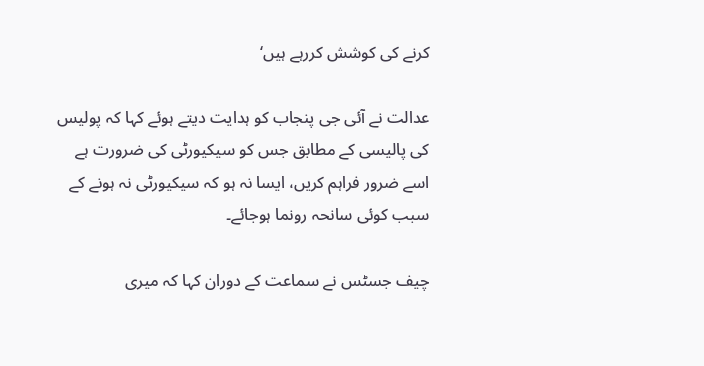کرنے کی کوشش کررہے ہیں‘

عدالت نے آئی جی پنجاب کو ہدایت دیتے ہوئے کہا کہ پولیس کی پالیسی کے مطابق جس کو سیکیورٹی کی ضرورت ہے اسے ضرور فراہم کریں، ایسا نہ ہو کہ سیکیورٹی نہ ہونے کے سبب کوئی سانحہ رونما ہوجائے۔

چیف جسٹس نے سماعت کے دوران کہا کہ میری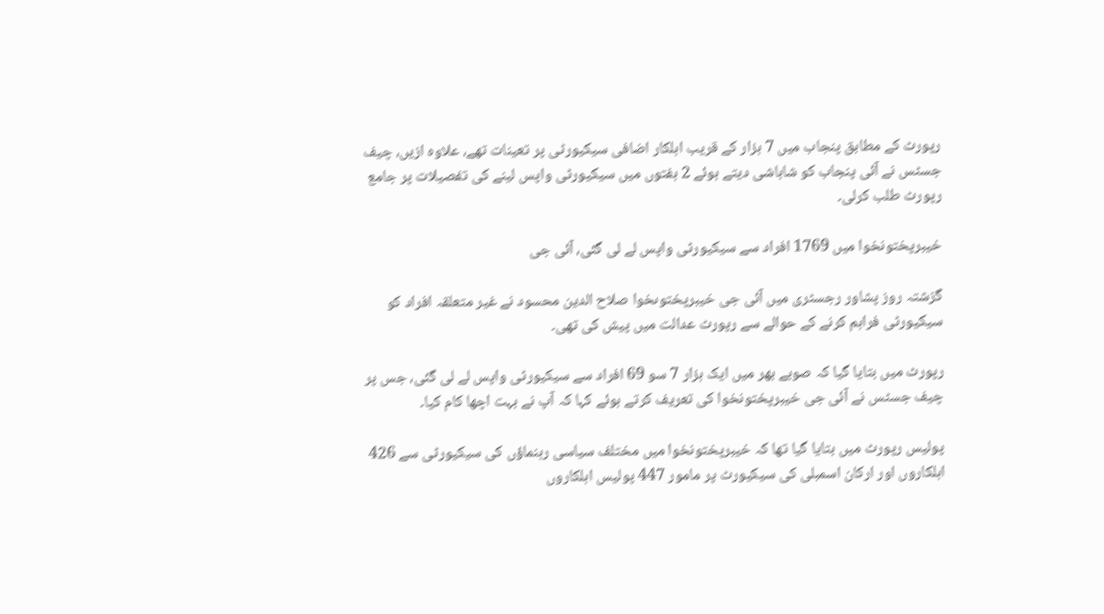رپورٹ کے مطابق پنجاب میں 7 ہزار کے قریب اہلکار اضافی سیکیورٹی پر تعینات تھے، علاوہ ازیں، چیف جسٹس نے آئی پنجاب کو شاباشی دیتے ہوئے 2 ہفتوں میں سیکیورٹی واپس لینے کی تفصیلات پر جامع رپورٹ طلب کرلی۔

خیبرپختونخوا میں 1769 افراد سے سیکیورٹی واپس لے لی گئی، آئی جی

گزشتہ روز پشاور رجسٹری میں آئی جی خیبرپختوںخوا صلاح الدین محسود نے غیر متعلقہ افراد کو سیکیورٹی فراہم کرنے کے حوالے سے رپورٹ عدالت میں پیش کی تھی۔

رپورٹ میں بتایا گیا کہ صوبے بھر میں ایک ہزار 7 سو 69 افراد سے سیکیورٹی واپس لے لی گئی، جس پر چیف جسٹس نے آئی جی خیبرپختونخوا کی تعریف کرتے ہوئے کہا کہ آپ نے بہت اچھا کام کیا۔

پولیس رپورٹ میں بتایا گیا تھا کہ خیبرپختونخوا میں مختلف سیاسی رہنماؤں کی سیکیورٹی سے 426 اہلکاروں اور ارکان اسمبلی کی سیکیورٹ پر مامور 447 پولیس اہلکاروں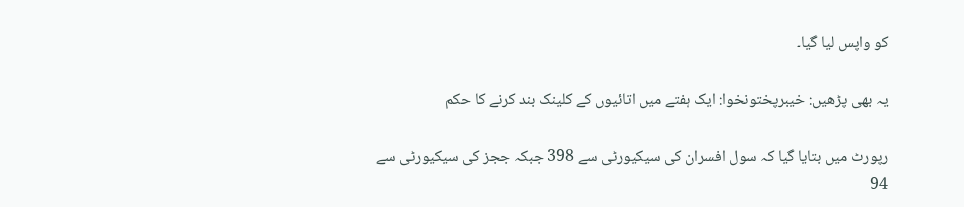کو واپس لیا گیا۔

یہ بھی پڑھیں: خیبرپختونخوا: ایک ہفتے میں اتائیوں کے کلینک بند کرنے کا حکم

رپورٹ میں بتایا گیا کہ سول افسران کی سیکیورٹی سے 398 جبکہ ججز کی سیکیورٹی سے 94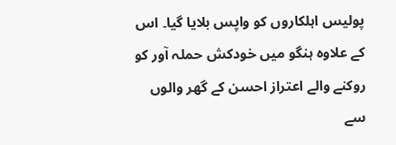پولیس اہلکاروں کو واپس بلایا گیا۔ اس کے علاوہ ہنگو میں خودکش حملہ آور کو روکنے والے اعتراز احسن کے گھر والوں سے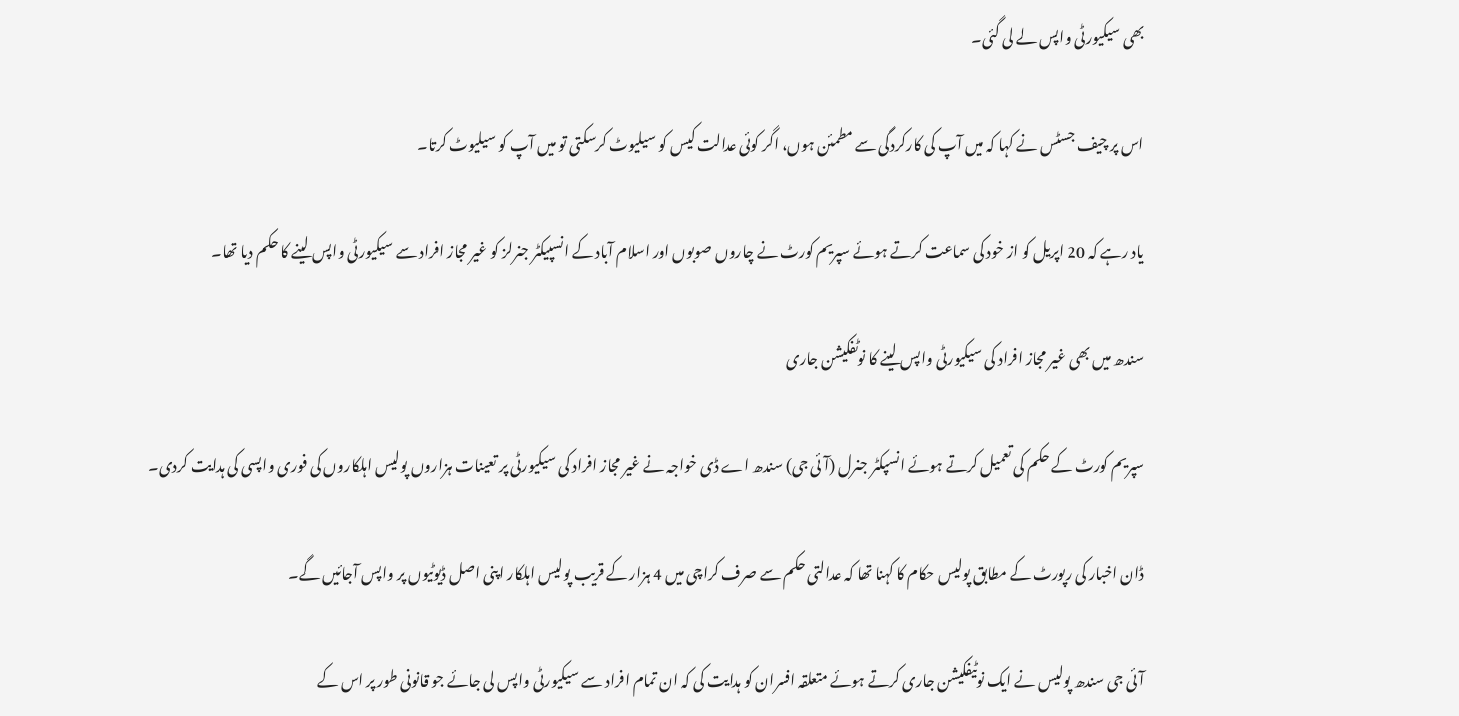بھی سیکیورٹی واپس لے لی گئی۔

اس پر چیف جسٹس نے کہا کہ میں آپ کی کارکردگی سے مطمئن ہوں، اگر کوئی عدالت کیس کو سیلیوٹ کرسکتی تو میں آپ کو سیلیوٹ کرتا۔

یاد رہے کہ 20 اپریل کو از خود کی سماعت کرتے ہوئے سپریم کورٹ نے چاروں صوبوں اور اسلام آباد کے انسپیکٹر جنرلز کو غیر مجاز افراد سے سیکیورٹی واپس لینے کا حکم دیا تھا۔

سندھ میں بھی غیر مجاز افراد کی سیکیورٹی واپس لینے کا نوٹفکیشن جاری

سپریم کورٹ کے حکم کی تعمیل کرتے ہوئے انسپکٹر جنرل (آئی جی) سندھ اے ڈی خواجہ نے غیر مجاز افراد کی سیکیورٹی پر تعینات ہزاروں پولیس اہلکاروں کی فوری واپسی کی ہدایت کردی۔

ڈان اخبار کی رپورٹ کے مطابق پولیس حکام کا کہنا تھا کہ عدالتی حکم سے صرف کراچی میں 4 ہزار کے قریب پولیس اہلکار اپنی اصل ڈیوٹیوں پر واپس آجائیں گے۔

آئی جی سندھ پولیس نے ایک نوٹیفکیشن جاری کرتے ہوئے متعلقہ افسران کو ہدایت کی کہ ان تمام افراد سے سیکیورٹی واپس لی جائے جو قانونی طور پر اس کے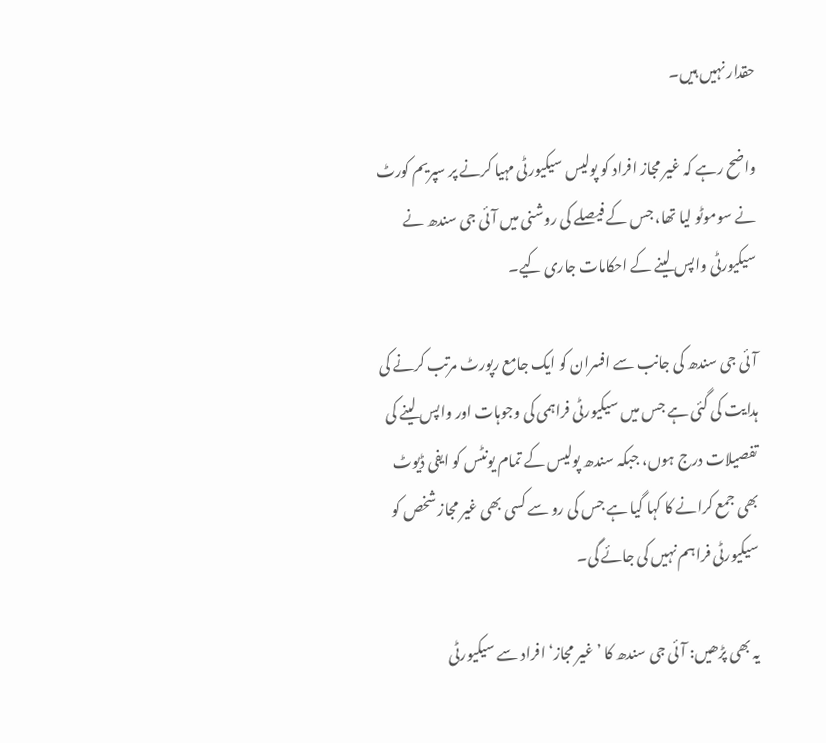حقدار نہیں ہیں۔

واضح رہے کہ غیر مجاز افراد کو پولیس سیکیورٹی مہیا کرنے پر سپریم کورٹ نے سوموٹو لیا تھا، جس کے فیصلے کی روشنی میں آئی جی سندھ نے سیکیورٹی واپس لینے کے احکامات جاری کیے۔

آئی جی سندھ کی جانب سے افسران کو ایک جامع رپورٹ مرتب کرنے کی ہدایت کی گئی ہے جس میں سیکیورٹی فراہمی کی وجوہات اور واپس لینے کی تفصیلات درج ہوں، جبکہ سندھ پولیس کے تمام یونٹس کو ایفی ڈیوٹ بھی جمع کرانے کا کہا گیا ہے جس کی رو سے کسی بھی غیر مجاز شخص کو سیکیورٹی فراہم نہیں کی جائے گی۔

یہ بھی پڑھیں: آئی جی سندھ کا ’غیر مجاز‘ افراد سے سیکیورٹی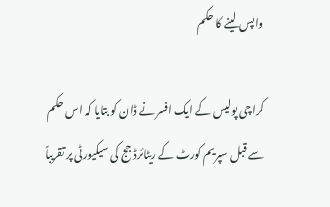واپس لینے کا حکم

کراچی پولیس کے ایک افسر نے ڈان کو بتایا کہ اس حکم سے قبل سپریم کورٹ کے ریٹائرڈ جج کی سیکیورٹی پر تقریباً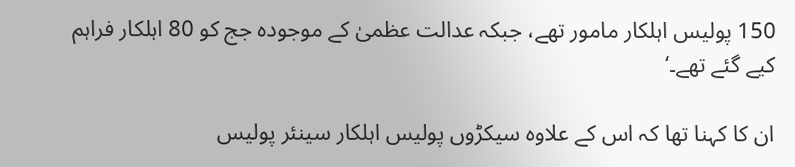150 پولیس اہلکار مامور تھے، جبکہ عدالت عظمیٰ کے موجودہ جج کو 80 اہلکار فراہم کیے گئے تھے۔‘

ان کا کہنا تھا کہ اس کے علاوہ سیکڑوں پولیس اہلکار سینئر پولیس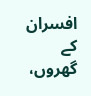افسران کے گھروں،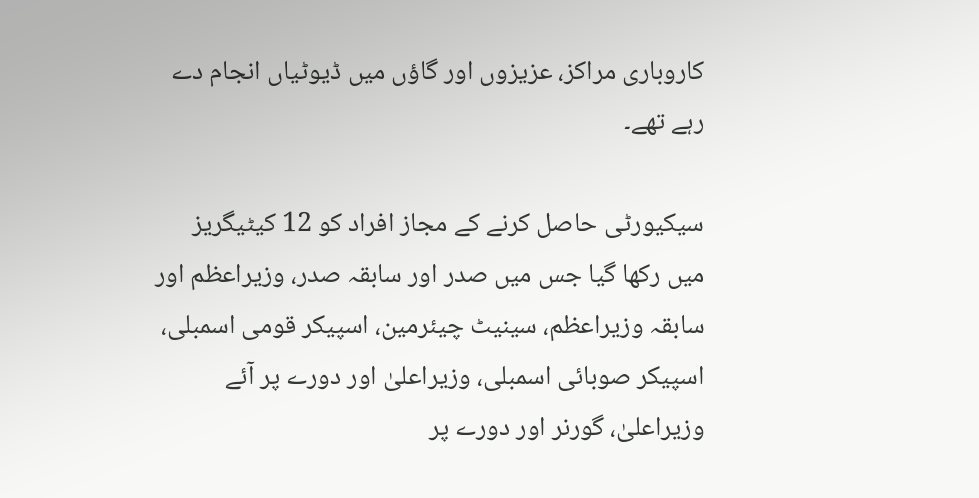کاروباری مراکز، عزیزوں اور گاؤں میں ڈیوٹیاں انجام دے رہے تھے۔

سیکیورٹی حاصل کرنے کے مجاز افراد کو 12 کیٹیگریز میں رکھا گیا جس میں صدر اور سابقہ صدر، وزیراعظم اور سابقہ وزیراعظم، سینیٹ چیئرمین، اسپیکر قومی اسمبلی، اسپیکر صوبائی اسمبلی، وزیراعلیٰ اور دورے پر آئے وزیراعلیٰ، گورنر اور دورے پر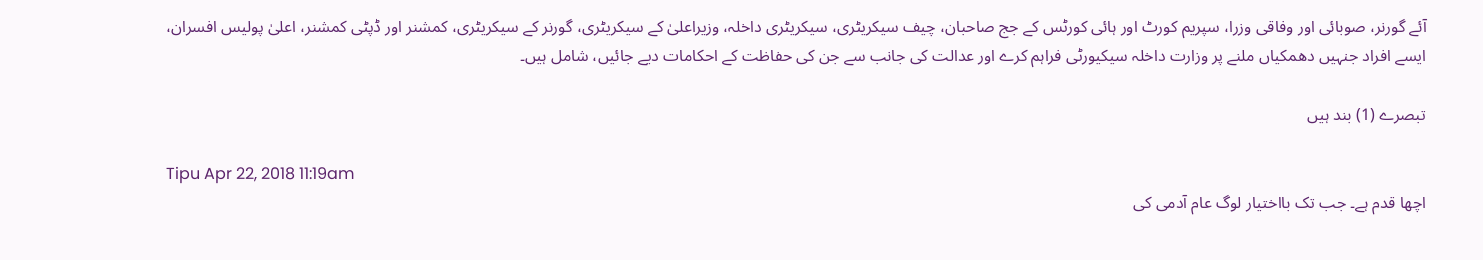آئے گورنر، صوبائی اور وفاقی وزرا، سپریم کورٹ اور ہائی کورٹس کے جج صاحبان، چیف سیکریٹری، سیکریٹری داخلہ، وزیراعلیٰ کے سیکریٹری، گورنر کے سیکریٹری، کمشنر اور ڈپٹی کمشنر، اعلیٰ پولیس افسران، ایسے افراد جنہیں دھمکیاں ملنے پر وزارت داخلہ سیکیورٹی فراہم کرے اور عدالت کی جانب سے جن کی حفاظت کے احکامات دیے جائیں، شامل ہیں۔

تبصرے (1) بند ہیں

Tipu Apr 22, 2018 11:19am
اچھا قدم ہے۔ جب تک بااختیار لوگ عام آدمی کی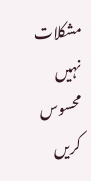مشکلات نہیں محسوس کریں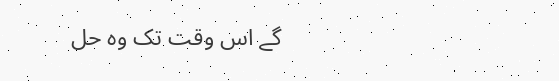گے اس وقت تک وہ حل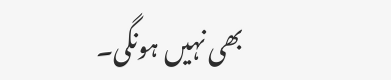بھی نہیں ہونگی۔